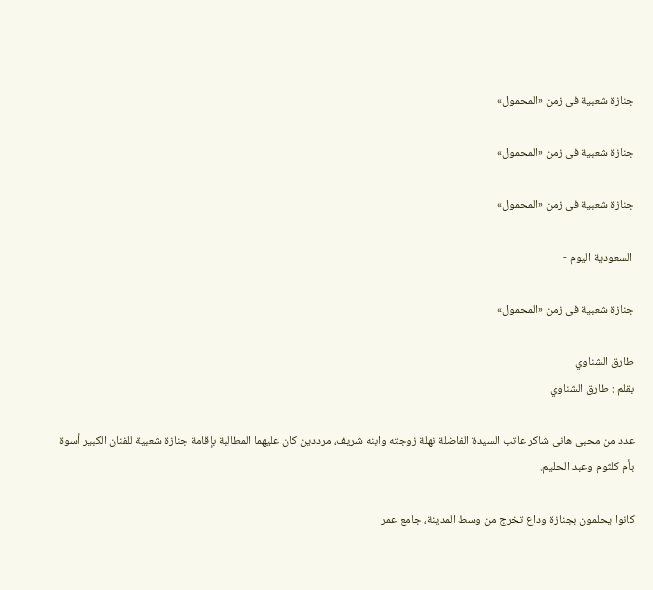جنازة شعبية فى زمن «المحمول»

جنازة شعبية فى زمن «المحمول»

جنازة شعبية فى زمن «المحمول»

 السعودية اليوم -

جنازة شعبية فى زمن «المحمول»

طارق الشناوي
بقلم : طارق الشناوي

عدد من محبى هانى شاكر عاتب السيدة الفاضلة نهلة زوجته وابنه شريف، مرددين كان عليهما المطالبة بإقامة جنازة شعبية للفنان الكبير أسوة بأم كلثوم وعبد الحليم.

كانوا يحلمون بجنازة وداع تخرج من وسط المدينة، جامع عمر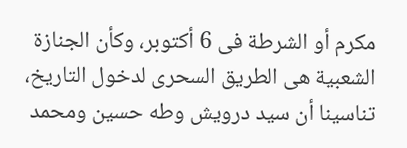مكرم أو الشرطة فى 6 أكتوبر، وكأن الجنازة الشعبية هى الطريق السحرى لدخول التاريخ، تناسينا أن سيد درويش وطه حسين ومحمد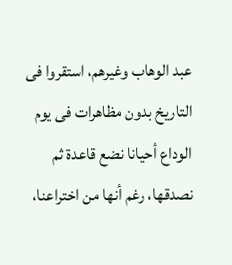عبد الوهاب وغيرهم، استقروا فى التاريخ بدون مظاهرات فى يوم الوداع أحيانا نضع قاعدة ثم نصدقها، رغم أنها من اختراعنا،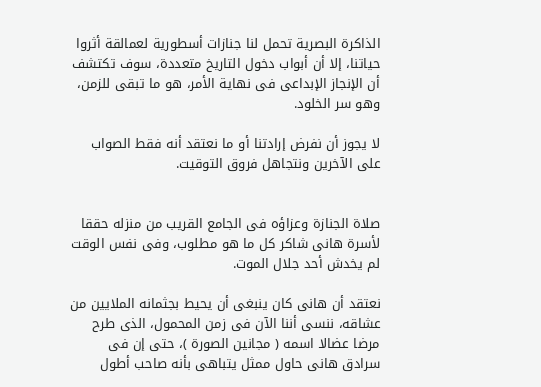الذاكرة البصرية تحمل لنا جنازات أسطورية لعمالقة أثروا حياتنا، إلا أن أبواب دخول التاريخ متعددة، سوف تكتشف أن الإنجاز الإبداعى فى نهاية الأمر، هو ما تبقى للزمن، وهو سر الخلود.

لا يجوز أن نفرض إرادتنا أو ما نعتقد أنه فقط الصواب على الآخرين ونتجاهل فروق التوقيت.


صلاة الجنازة وعزاؤه فى الجامع القريب من منزله حققا لأسرة هانى شاكر كل ما هو مطلوب، وفى نفس الوقت لم يخدش أحد جلال الموت.

نعتقد أن هانى كان ينبغى أن يحيط بجثمانه الملايين من عشاقه، ننسى أننا الآن فى زمن المحمول، الذى طرح مرضا عضالا اسمه ( مجانين الصورة )، حتى إن فى سرادق هانى حاول ممثل يتباهى بأنه صاحب أطول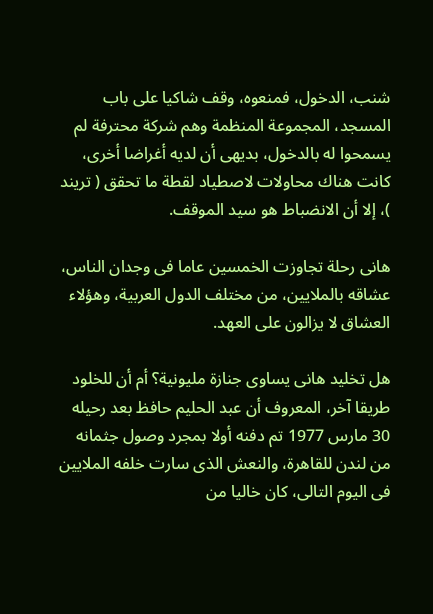شنب، الدخول، فمنعوه، وقف شاكيا على باب المسجد، المجموعة المنظمة وهم شركة محترفة لم يسمحوا له بالدخول، بديهى أن لديه أغراضا أخرى، كانت هناك محاولات لاصطياد لقطة ما تحقق ( تريند )، إلا أن الانضباط هو سيد الموقف.

هانى رحلة تجاوزت الخمسين عاما فى وجدان الناس، عشاقه بالملايين، من مختلف الدول العربية، وهؤلاء العشاق لا يزالون على العهد.

هل تخليد هانى يساوى جنازة مليونية؟ أم أن للخلود طريقا آخر، المعروف أن عبد الحليم حافظ بعد رحيله 30 مارس 1977 تم دفنه أولا بمجرد وصول جثمانه من لندن للقاهرة، والنعش الذى سارت خلفه الملايين فى اليوم التالى، كان خاليا من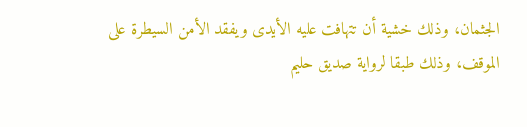الجثمان، وذلك خشية أن تتهافت عليه الأيدى ويفقد الأمن السيطرة على الموقف، وذلك طبقا لرواية صديق حليم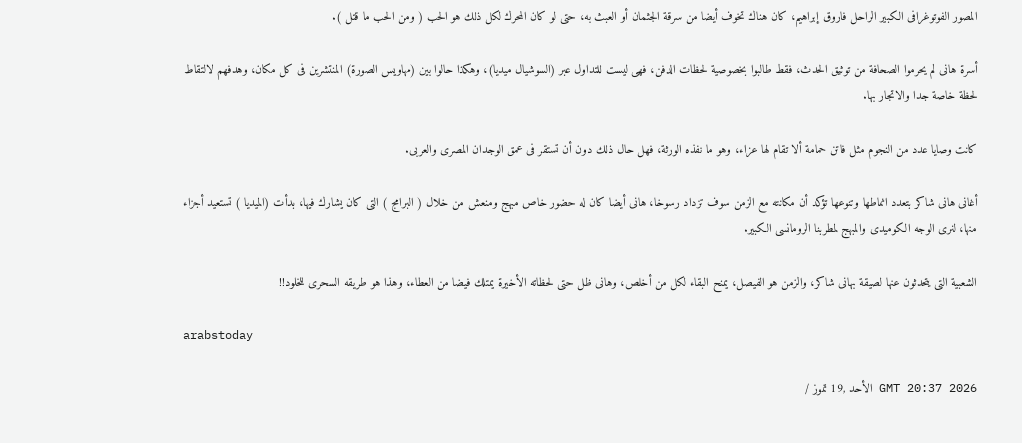المصور الفوتوغرافى الكبير الراحل فاروق إبراهيم، كان هناك تخوف أيضا من سرقة الجثمان أو العبث به، حتى لو كان المحرك لكل ذلك هو الحب ( ومن الحب ما قتل ).

أسرة هانى لم يحرموا الصحافة من توثيق الحدث، فقط طالبوا بخصوصية لحظات الدفن، فهى ليست للتداول عبر (السوشيال ميديا)، وهكذا حالوا بين (مهاويس الصورة) المنتشرين فى كل مكان، وهدفهم لالتقاط لحظة خاصة جدا والاتجار بها.

كانت وصايا عدد من النجوم مثل فاتن حمامة ألا تقام لها عزاء، وهو ما نفذه الورثة، فهل حال ذلك دون أن تستقر فى عمق الوجدان المصرى والعربى.

أغانى هانى شاكر بتعدد انماطها وتنوعها تؤكد أن مكانته مع الزمن سوف تزداد رسوخا، هانى أيضا كان له حضور خاص مبهج ومنعش من خلال ( البرامج ) التى كان يشارك فيها، بدأت (الميديا ) تستعيد أجزاء منها، لنرى الوجه الكوميدى والمبهج لمطربنا الرومانسى الكبير.

الشعبية التى يتحدثون عنها لصيقة بهانى شاكر، والزمن هو الفيصل، يمنح البقاء لكل من أخلص، وهانى ظل حتى لحظاته الأخيرة يمتلك فيضا من العطاء، وهذا هو طريقه السحرى للخلود!!

arabstoday

GMT 20:37 2026 الأحد ,19 تموز /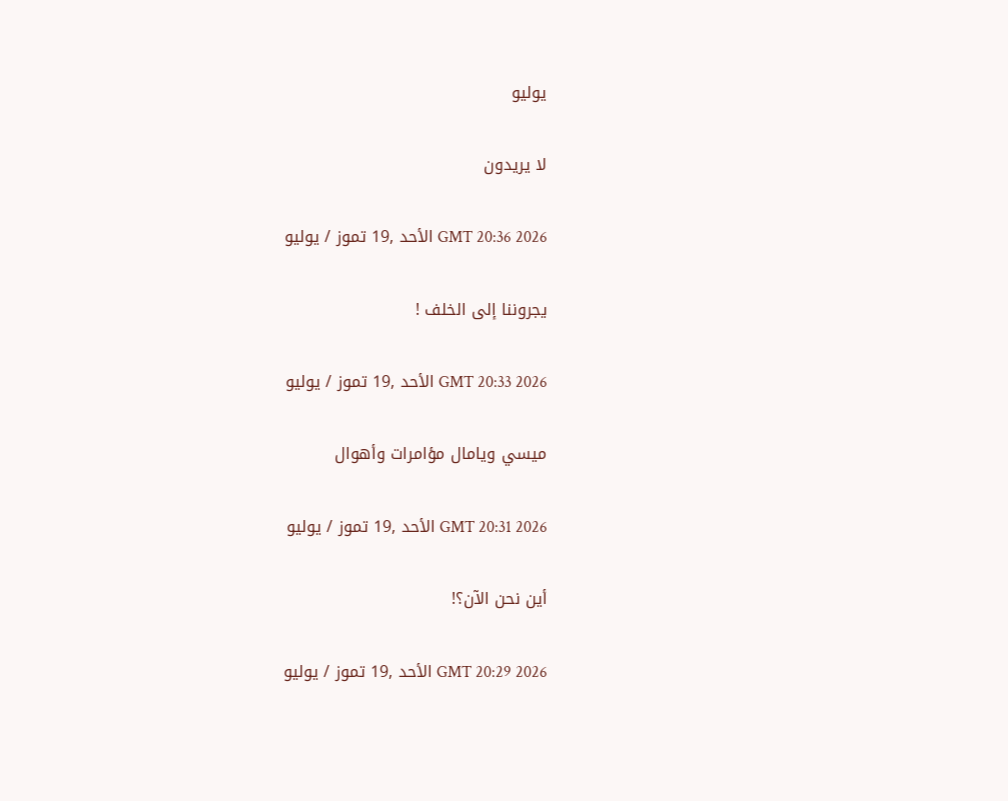يوليو

لا يريدون

GMT 20:36 2026 الأحد ,19 تموز / يوليو

يجروننا إلى الخلف !

GMT 20:33 2026 الأحد ,19 تموز / يوليو

ميسي ويامال مؤامرات وأهوال

GMT 20:31 2026 الأحد ,19 تموز / يوليو

أين نحن الآن؟!

GMT 20:29 2026 الأحد ,19 تموز / يوليو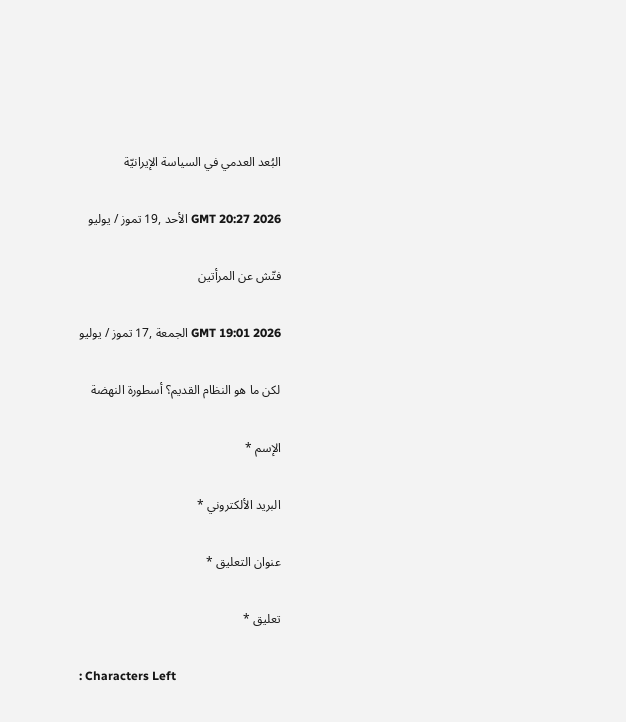البُعد العدمي في السياسة الإيرانيّة

GMT 20:27 2026 الأحد ,19 تموز / يوليو

فتّش عن المرأتين

GMT 19:01 2026 الجمعة ,17 تموز / يوليو

لكن ما هو النظام القديم؟ أسطورة النهضة

الإسم *

البريد الألكتروني *

عنوان التعليق *

تعليق *

: Characters Left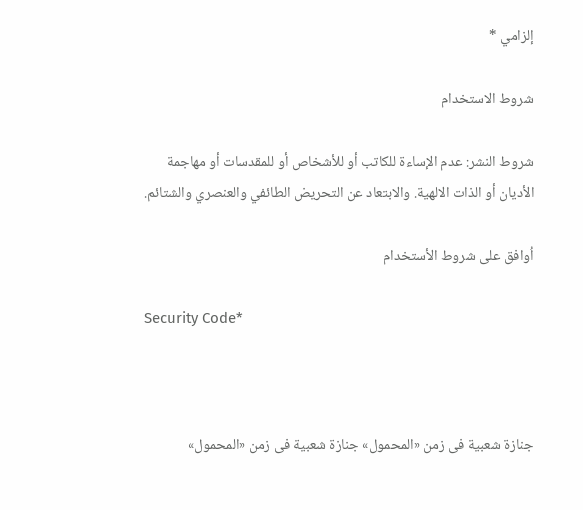إلزامي *

شروط الاستخدام

شروط النشر: عدم الإساءة للكاتب أو للأشخاص أو للمقدسات أو مهاجمة الأديان أو الذات الالهية. والابتعاد عن التحريض الطائفي والعنصري والشتائم.

اُوافق على شروط الأستخدام

Security Code*



جنازة شعبية فى زمن «المحمول» جنازة شعبية فى زمن «المحمول»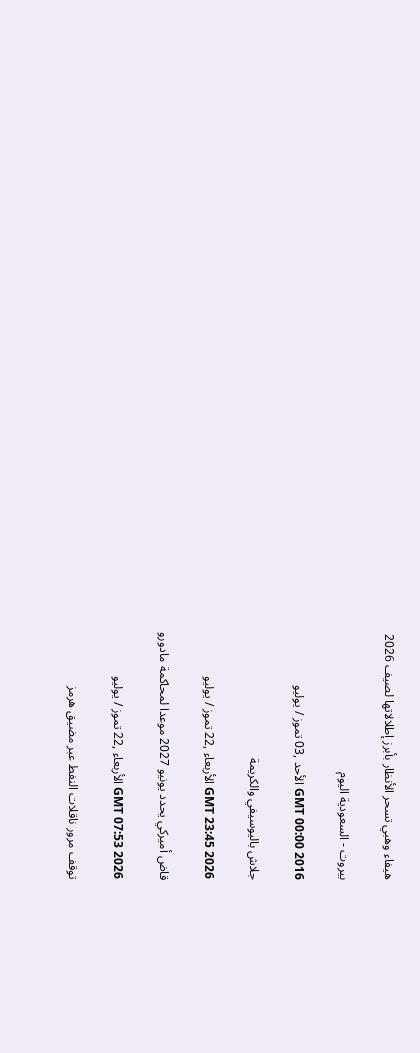هيفاء وهبي تسحر الأنظار بأبرز إطلالاتها لصيف 2026

بيروت - السعودية اليوم

GMT 00:00 2016 الأحد ,03 تموز / يوليو

جلاش باليوسيفي والكريمة

GMT 23:45 2026 الأربعاء ,22 تموز / يوليو

قاض أميركي يحدد يونيو 2027 موعدا لمحاكمة مادورو

GMT 07:53 2026 الأربعاء ,22 تموز / يوليو

توقف مرور ناقلات النفط عبر مضيق هرمز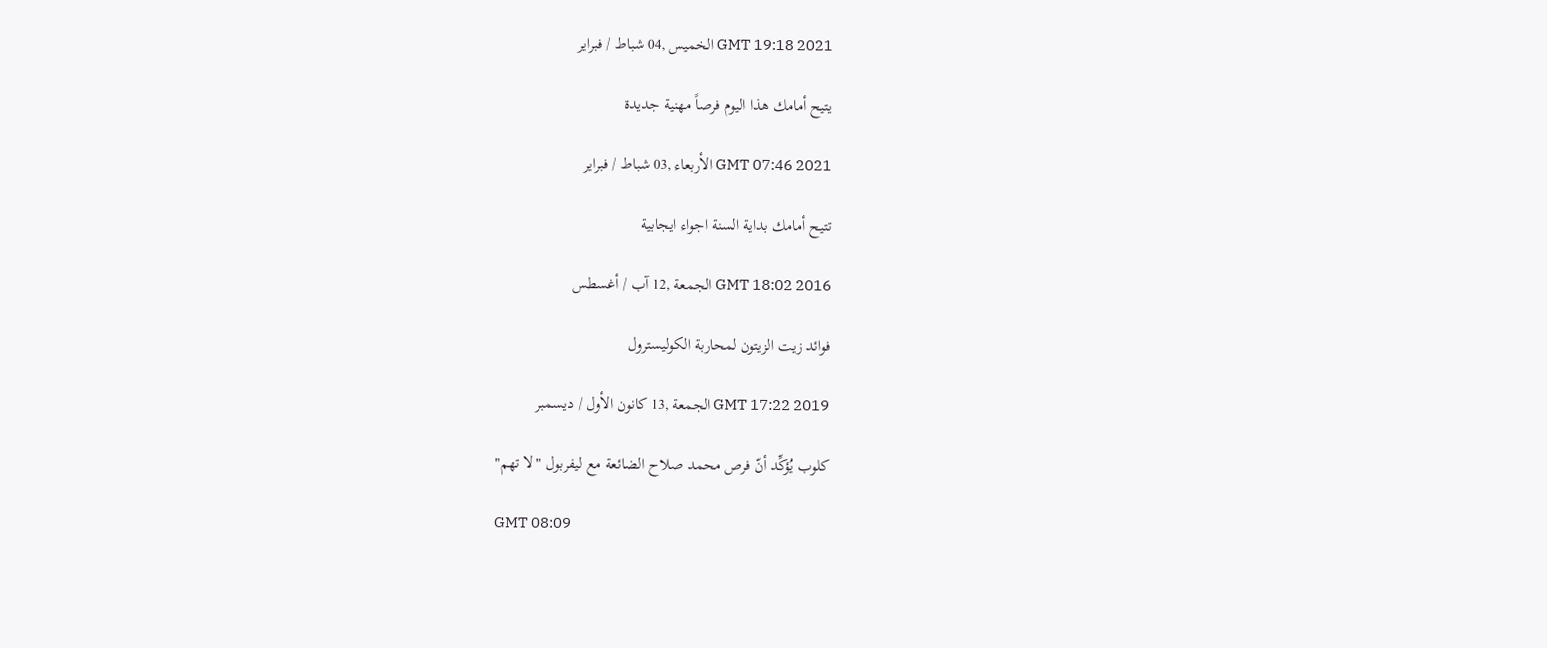GMT 19:18 2021 الخميس ,04 شباط / فبراير

يتيح أمامك هذا اليوم فرصاً مهنية جديدة

GMT 07:46 2021 الأربعاء ,03 شباط / فبراير

تتيح أمامك بداية السنة اجواء ايجابية

GMT 18:02 2016 الجمعة ,12 آب / أغسطس

فوائد زيت الزيتون لمحاربة الكوليسترول

GMT 17:22 2019 الجمعة ,13 كانون الأول / ديسمبر

كلوب يُؤكِّد أنّ فرص محمد صلاح الضائعة مع ليفربول "لا تهم"

GMT 08:09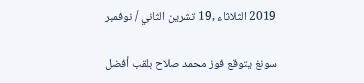2019 الثلاثاء ,19 تشرين الثاني / نوفمبر

سونغ يتوقع فوز محمد صلاح بلقب أفضل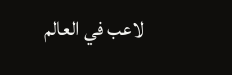لاعب في العالم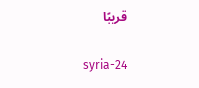قريبًا

syria-24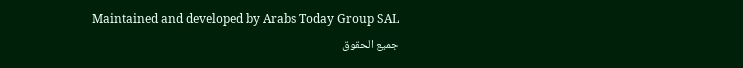Maintained and developed by Arabs Today Group SAL
جميع الحقوق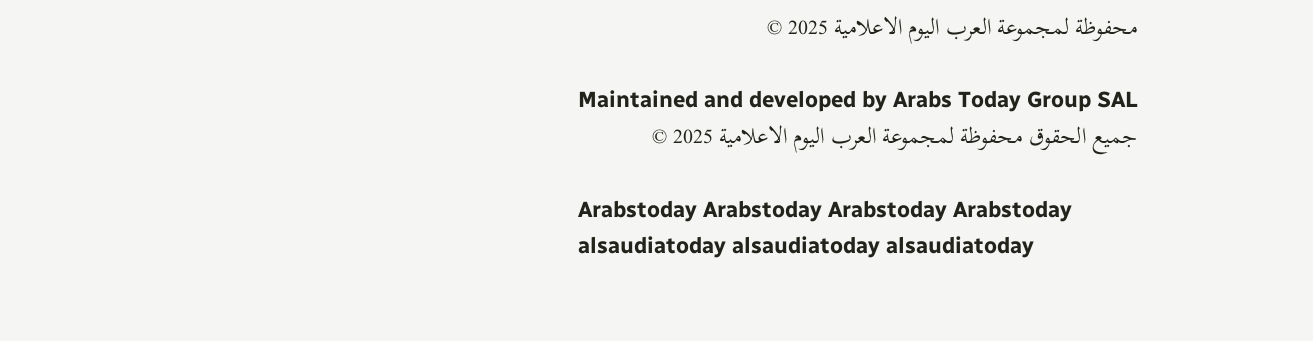محفوظة لمجموعة العرب اليوم الاعلامية 2025 ©

Maintained and developed by Arabs Today Group SAL
جميع الحقوق محفوظة لمجموعة العرب اليوم الاعلامية 2025 ©

Arabstoday Arabstoday Arabstoday Arabstoday
alsaudiatoday alsaudiatoday alsaudiatoday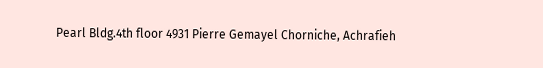Pearl Bldg.4th floor 4931 Pierre Gemayel Chorniche, Achrafieh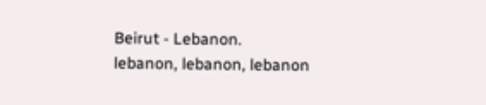Beirut - Lebanon.
lebanon, lebanon, lebanon